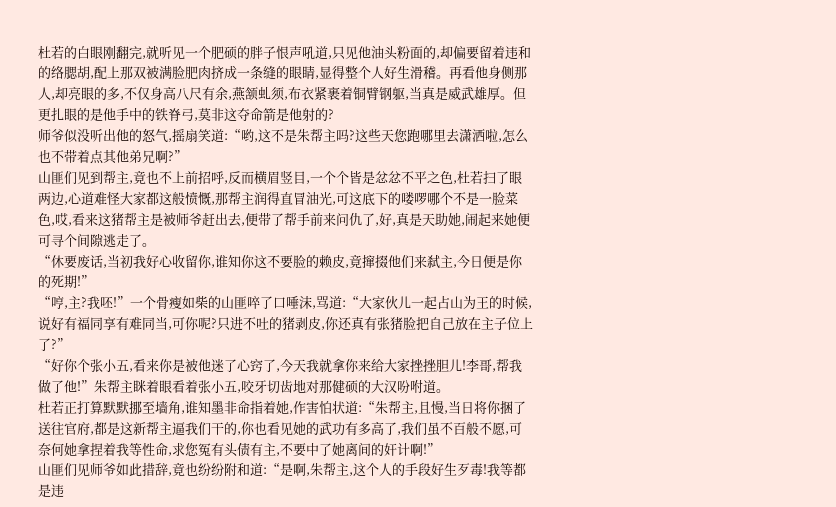杜若的白眼刚翻完,就听见一个肥硕的胖子恨声吼道,只见他油头粉面的,却偏要留着违和的络腮胡,配上那双被满脸肥肉挤成一条缝的眼睛,显得整个人好生滑稽。再看他身侧那人,却亮眼的多,不仅身高八尺有余,燕颔虬须,布衣紧裹着铜臂钢躯,当真是威武雄厚。但更扎眼的是他手中的铁脊弓,莫非这夺命箭是他射的?
师爷似没听出他的怒气,摇扇笑道:“哟,这不是朱帮主吗?这些天您跑哪里去潇洒啦,怎么也不带着点其他弟兄啊?”
山匪们见到帮主,竟也不上前招呼,反而横眉竖目,一个个皆是忿忿不平之色,杜若扫了眼两边,心道难怪大家都这般愤慨,那帮主润得直冒油光,可这底下的喽啰哪个不是一脸菜色,哎,看来这猪帮主是被师爷赶出去,便带了帮手前来问仇了,好,真是天助她,闹起来她便可寻个间隙逃走了。
“休要废话,当初我好心收留你,谁知你这不要脸的赖皮,竟撺掇他们来弑主,今日便是你的死期!”
“哼,主?我呸!”一个骨瘦如柴的山匪啐了口唾沫,骂道:“大家伙儿一起占山为王的时候,说好有福同享有难同当,可你呢?只进不吐的猪剥皮,你还真有张猪脸把自己放在主子位上了?”
“好你个张小五,看来你是被他迷了心窍了,今天我就拿你来给大家挫挫胆儿!李哥,帮我做了他!”朱帮主眯着眼看着张小五,咬牙切齿地对那健硕的大汉吩咐道。
杜若正打算默默挪至墙角,谁知墨非命指着她,作害怕状道:“朱帮主,且慢,当日将你捆了送往官府,都是这新帮主逼我们干的,你也看见她的武功有多高了,我们虽不百般不愿,可奈何她拿捏着我等性命,求您冤有头债有主,不要中了她离间的奸计啊!”
山匪们见师爷如此措辞,竟也纷纷附和道:“是啊,朱帮主,这个人的手段好生歹毒!我等都是违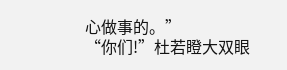心做事的。”
“你们!”杜若瞪大双眼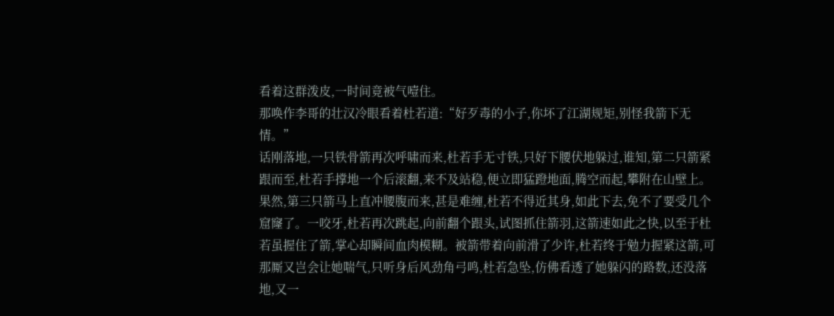看着这群泼皮,一时间竟被气噎住。
那唤作李哥的壮汉冷眼看着杜若道:“好歹毒的小子,你坏了江湖规矩,别怪我箭下无情。”
话刚落地,一只铁骨箭再次呼啸而来,杜若手无寸铁,只好下腰伏地躲过,谁知,第二只箭紧跟而至,杜若手撑地一个后滚翻,来不及站稳,便立即猛蹬地面,腾空而起,攀附在山壁上。
果然,第三只箭马上直冲腰腹而来,甚是难缠,杜若不得近其身,如此下去,免不了要受几个窟窿了。一咬牙,杜若再次跳起,向前翻个跟头,试图抓住箭羽,这箭速如此之快,以至于杜若虽握住了箭,掌心却瞬间血肉模糊。被箭带着向前滑了少许,杜若终于勉力握紧这箭,可那厮又岂会让她喘气,只听身后风劲角弓鸣,杜若急坠,仿佛看透了她躲闪的路数,还没落地,又一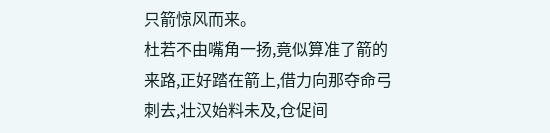只箭惊风而来。
杜若不由嘴角一扬,竟似算准了箭的来路,正好踏在箭上,借力向那夺命弓刺去,壮汉始料未及,仓促间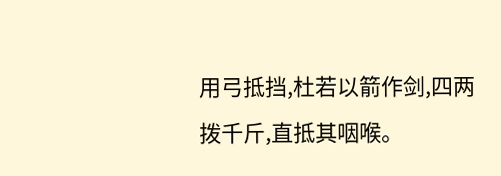用弓抵挡,杜若以箭作剑,四两拨千斤,直抵其咽喉。